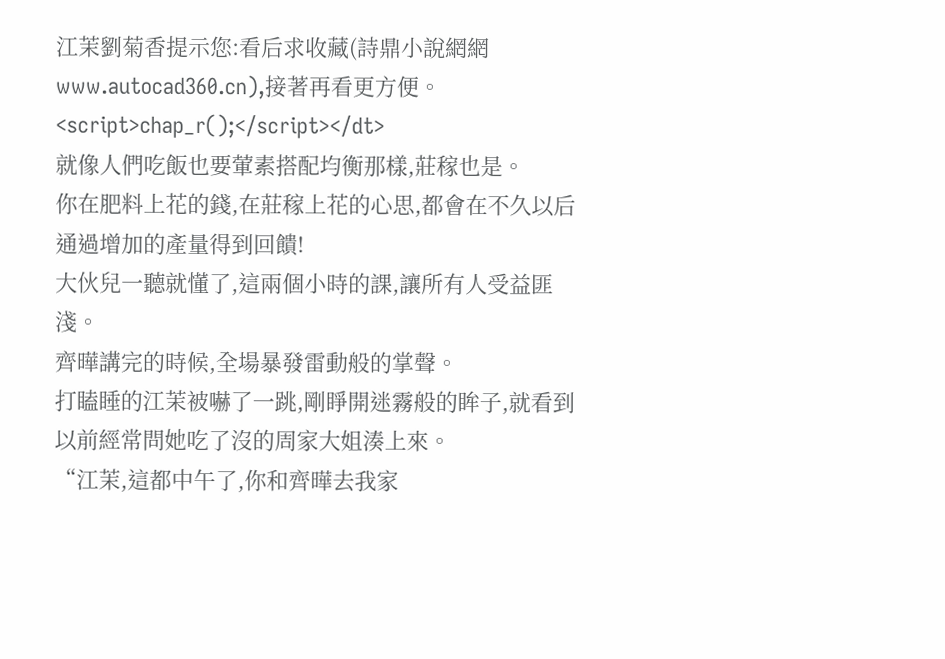江茉劉菊香提示您:看后求收藏(詩鼎小說網網www.autocad360.cn),接著再看更方便。
<script>chap_r();</script></dt>
就像人們吃飯也要葷素搭配均衡那樣,莊稼也是。
你在肥料上花的錢,在莊稼上花的心思,都會在不久以后通過增加的產量得到回饋!
大伙兒一聽就懂了,這兩個小時的課,讓所有人受益匪淺。
齊曄講完的時候,全場暴發雷動般的掌聲。
打瞌睡的江茉被嚇了一跳,剛睜開迷霧般的眸子,就看到以前經常問她吃了沒的周家大姐湊上來。
“江茉,這都中午了,你和齊曄去我家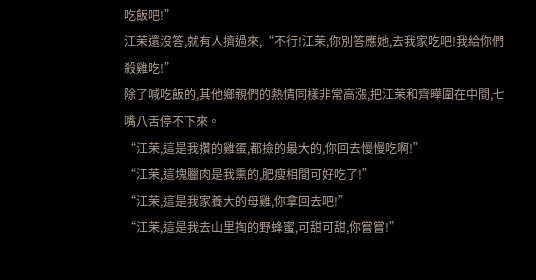吃飯吧!”
江茉還沒答,就有人擠過來,“不行!江茉,你別答應她,去我家吃吧!我給你們殺雞吃!”
除了喊吃飯的,其他鄉親們的熱情同樣非常高漲,把江茉和齊曄圍在中間,七嘴八舌停不下來。
“江茉,這是我攢的雞蛋,都撿的最大的,你回去慢慢吃啊!”
“江茉,這塊臘肉是我熏的,肥瘦相間可好吃了!”
“江茉,這是我家養大的母雞,你拿回去吧!”
“江茉,這是我去山里掏的野蜂蜜,可甜可甜,你嘗嘗!”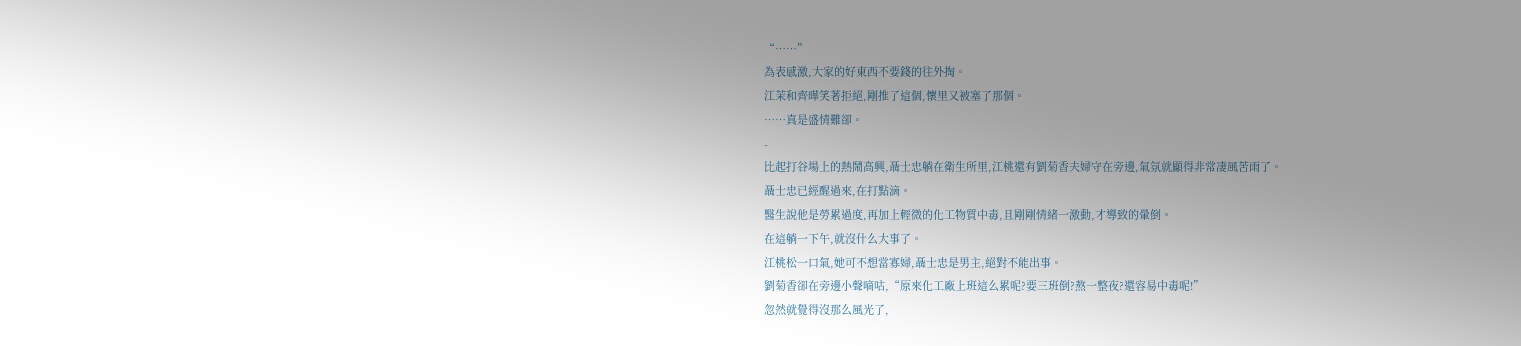“……”
為表感激,大家的好東西不要錢的往外掏。
江茉和齊曄笑著拒絕,剛推了這個,懷里又被塞了那個。
……真是盛情難卻。
-
比起打谷場上的熱鬧高興,聶士忠躺在衛生所里,江桃還有劉菊香夫婦守在旁邊,氣氛就顯得非常凄風苦雨了。
聶士忠已經醒過來,在打點滴。
醫生說他是勞累過度,再加上輕微的化工物質中毒,且剛剛情緒一激動,才導致的暈倒。
在這躺一下午,就沒什么大事了。
江桃松一口氣,她可不想當寡婦,聶士忠是男主,絕對不能出事。
劉菊香卻在旁邊小聲嘀咕,“原來化工廠上班這么累呢?要三班倒?熬一整夜?還容易中毒呢!”
忽然就覺得沒那么風光了,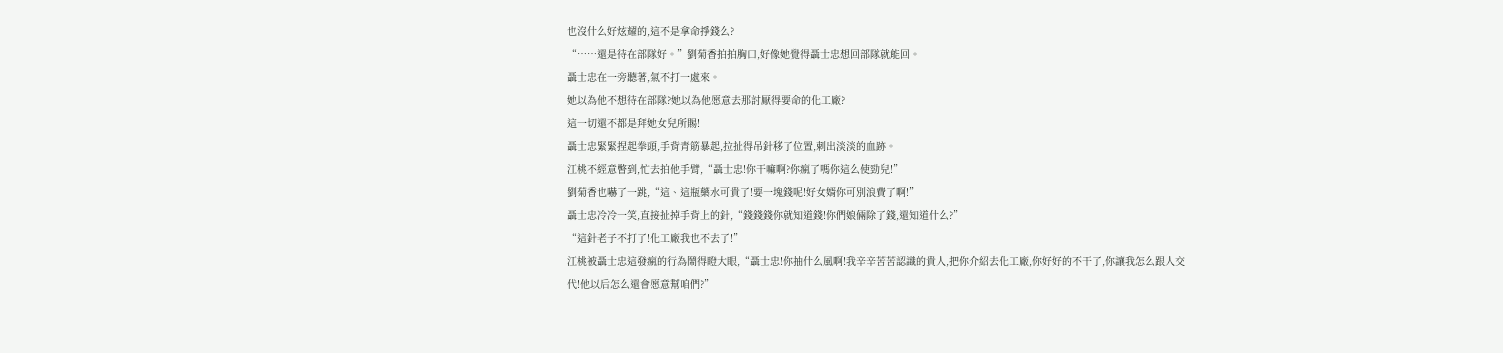也沒什么好炫耀的,這不是拿命掙錢么?
“……還是待在部隊好。”劉菊香拍拍胸口,好像她覺得聶士忠想回部隊就能回。
聶士忠在一旁聽著,氣不打一處來。
她以為他不想待在部隊?她以為他愿意去那討厭得要命的化工廠?
這一切還不都是拜她女兒所賜!
聶士忠緊緊捏起拳頭,手背青筋暴起,拉扯得吊針移了位置,刺出淡淡的血跡。
江桃不經意瞥到,忙去拍他手臂,“聶士忠!你干嘛啊?你瘋了嗎你這么使勁兒!”
劉菊香也嚇了一跳,“這、這瓶藥水可貴了!要一塊錢呢!好女婿你可別浪費了啊!”
聶士忠冷冷一笑,直接扯掉手背上的針,“錢錢錢你就知道錢!你們娘倆除了錢,還知道什么?”
“這針老子不打了!化工廠我也不去了!”
江桃被聶士忠這發瘋的行為鬧得瞪大眼,“聶士忠!你抽什么風啊!我辛辛苦苦認識的貴人,把你介紹去化工廠,你好好的不干了,你讓我怎么跟人交代!他以后怎么還會愿意幫咱們?”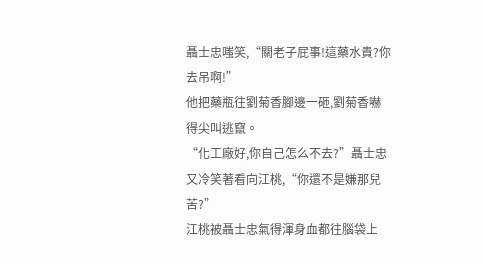聶士忠嗤笑,“關老子屁事!這藥水貴?你去吊啊!”
他把藥瓶往劉菊香腳邊一砸,劉菊香嚇得尖叫逃竄。
“化工廠好,你自己怎么不去?”聶士忠又冷笑著看向江桃,“你還不是嫌那兒苦?”
江桃被聶士忠氣得渾身血都往腦袋上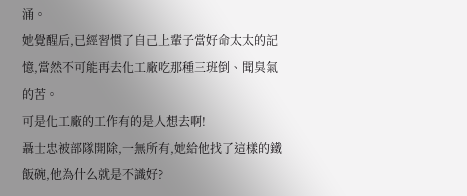涌。
她覺醒后,已經習慣了自己上輩子當好命太太的記憶,當然不可能再去化工廠吃那種三班倒、聞臭氣的苦。
可是化工廠的工作有的是人想去啊!
聶士忠被部隊開除,一無所有,她給他找了這樣的鐵飯碗,他為什么就是不識好?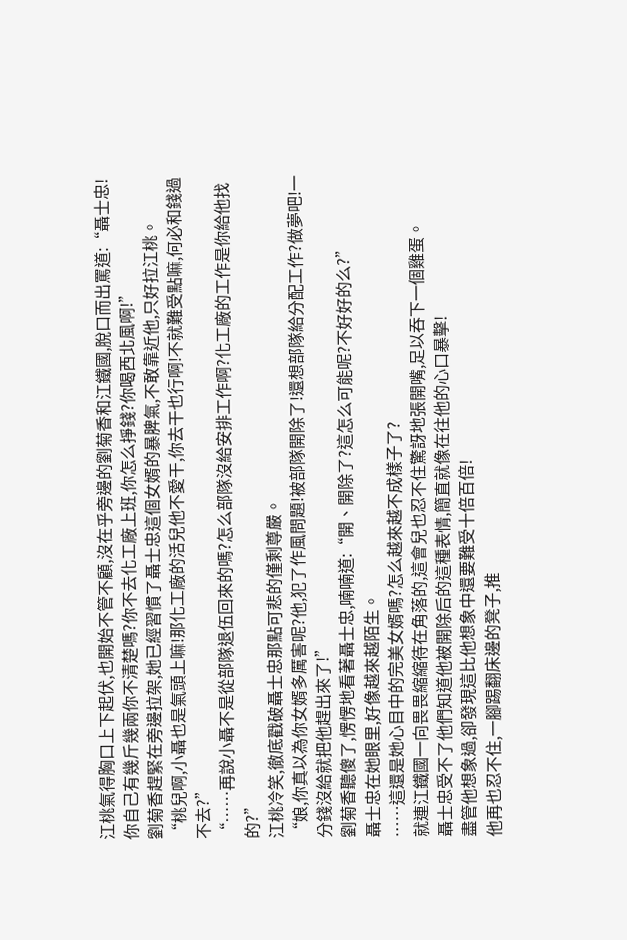江桃氣得胸口上下起伏,也開始不管不顧,沒在乎旁邊的劉菊香和江鐵國,脫口而出罵道:“聶士忠!你自己有幾斤幾兩你不清楚嗎?你不去化工廠上班,你怎么掙錢?你喝西北風啊!”
劉菊香趕緊在旁邊拉架,她已經習慣了聶士忠這個女婿的暴脾氣,不敢靠近他,只好拉江桃。
“桃兒啊,小聶也是氣頭上嘛!那化工廠的活兒他不愛干,你去干也行啊!不就難受點嘛,何必和錢過不去?”
“……再說小聶不是從部隊退伍回來的嗎?怎么部隊沒給安排工作啊?化工廠的工作是你給他找的?”
江桃冷笑,徹底戳破聶士忠那點可悲的僅剩尊嚴。
“娘,你真以為你女婿多厲害呢?他,犯了作風問題!被部隊開除了!還想部隊給分配工作?做夢吧!一分錢沒給就把他趕出來了!”
劉菊香聽傻了,愣愣地看著聶士忠,喃喃道:“開、開除了?這怎么可能呢?不好好的么?”
聶士忠在她眼里,好像越來越陌生。
……這還是她心目中的完美女婿嗎?怎么越來越不成樣子了?
就連江鐵國一向畏畏縮縮待在角落的,這會兒也忍不住驚訝地張開嘴,足以吞下一個雞蛋。
聶士忠受不了他們知道他被開除后的這種表情,簡直就像在往他的心口暴擊!
盡管他想象過,卻發現這比他想象中還要難受十倍百倍!
他再也忍不住,一腳踢翻床邊的凳子,推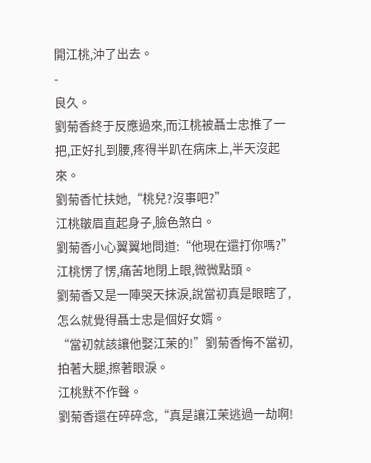開江桃,沖了出去。
-
良久。
劉菊香終于反應過來,而江桃被聶士忠推了一把,正好扎到腰,疼得半趴在病床上,半天沒起來。
劉菊香忙扶她,“桃兒?沒事吧?”
江桃皺眉直起身子,臉色煞白。
劉菊香小心翼翼地問道:“他現在還打你嗎?”
江桃愣了愣,痛苦地閉上眼,微微點頭。
劉菊香又是一陣哭天抹淚,說當初真是眼瞎了,怎么就覺得聶士忠是個好女婿。
“當初就該讓他娶江茉的!”劉菊香悔不當初,拍著大腿,擦著眼淚。
江桃默不作聲。
劉菊香還在碎碎念,“真是讓江茉逃過一劫啊!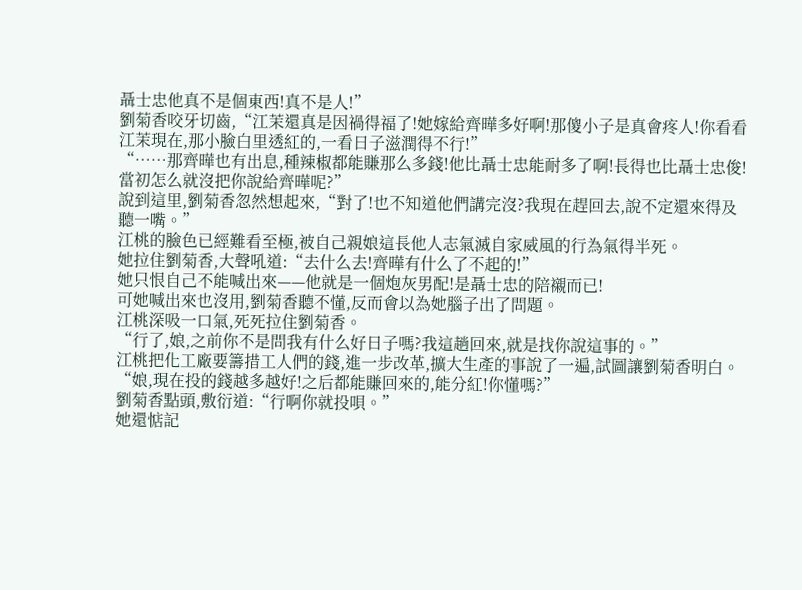聶士忠他真不是個東西!真不是人!”
劉菊香咬牙切齒,“江茉還真是因禍得福了!她嫁給齊曄多好啊!那傻小子是真會疼人!你看看江茉現在,那小臉白里透紅的,一看日子滋潤得不行!”
“……那齊曄也有出息,種辣椒都能賺那么多錢!他比聶士忠能耐多了啊!長得也比聶士忠俊!當初怎么就沒把你說給齊曄呢?”
說到這里,劉菊香忽然想起來,“對了!也不知道他們講完沒?我現在趕回去,說不定還來得及聽一嘴。”
江桃的臉色已經難看至極,被自己親娘這長他人志氣滅自家威風的行為氣得半死。
她拉住劉菊香,大聲吼道:“去什么去!齊曄有什么了不起的!”
她只恨自己不能喊出來——他就是一個炮灰男配!是聶士忠的陪襯而已!
可她喊出來也沒用,劉菊香聽不懂,反而會以為她腦子出了問題。
江桃深吸一口氣,死死拉住劉菊香。
“行了,娘,之前你不是問我有什么好日子嗎?我這趟回來,就是找你說這事的。”
江桃把化工廠要籌措工人們的錢,進一步改革,擴大生產的事說了一遍,試圖讓劉菊香明白。
“娘,現在投的錢越多越好!之后都能賺回來的,能分紅!你懂嗎?”
劉菊香點頭,敷衍道:“行啊你就投唄。”
她還惦記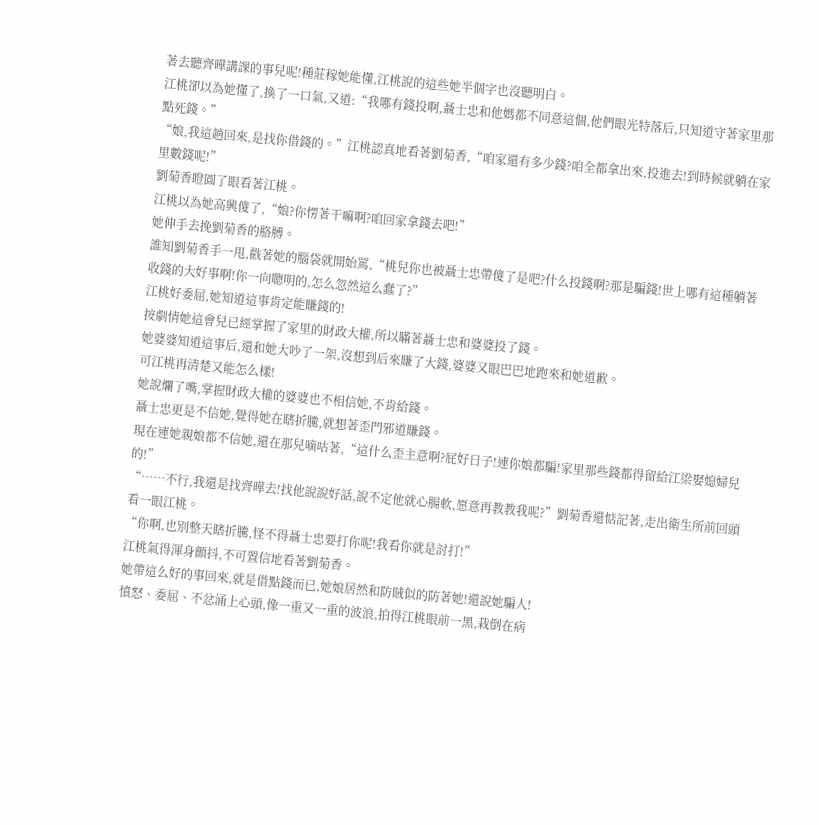著去聽齊曄講課的事兒呢!種莊稼她能懂,江桃說的這些她半個字也沒聽明白。
江桃卻以為她懂了,換了一口氣,又道:“我哪有錢投啊,聶士忠和他媽都不同意這個,他們眼光特落后,只知道守著家里那點死錢。”
“娘,我這趟回來,是找你借錢的。”江桃認真地看著劉菊香,“咱家還有多少錢?咱全都拿出來,投進去!到時候就躺在家里數錢呢!”
劉菊香瞪圓了眼看著江桃。
江桃以為她高興傻了,“娘?你愣著干嘛啊?咱回家拿錢去吧!”
她伸手去挽劉菊香的胳膊。
誰知劉菊香手一甩,戳著她的腦袋就開始罵,“桃兒你也被聶士忠帶傻了是吧?什么投錢啊?那是騙錢!世上哪有這種躺著收錢的大好事啊!你一向聰明的,怎么忽然這么蠢了?”
江桃好委屈,她知道這事肯定能賺錢的!
按劇情她這會兒已經掌握了家里的財政大權,所以瞞著聶士忠和婆婆投了錢。
她婆婆知道這事后,還和她大吵了一架,沒想到后來賺了大錢,婆婆又眼巴巴地跑來和她道歉。
可江桃再清楚又能怎么樣!
她說爛了嘴,掌握財政大權的婆婆也不相信她,不肯給錢。
聶士忠更是不信她,覺得她在瞎折騰,就想著歪門邪道賺錢。
現在連她親娘都不信她,還在那兒嘀咕著,“這什么歪主意啊?屁好日子!連你娘都騙!家里那些錢都得留給江梁娶媳婦兒的!”
“……不行,我還是找齊曄去!找他說說好話,說不定他就心腸軟,愿意再教教我呢?”劉菊香還惦記著,走出衛生所前回頭看一眼江桃。
“你啊,也別整天瞎折騰,怪不得聶士忠要打你呢!我看你就是討打!”
江桃氣得渾身顫抖,不可置信地看著劉菊香。
她帶這么好的事回來,就是借點錢而已,她娘居然和防賊似的防著她!還說她騙人!
憤怒、委屈、不忿涌上心頭,像一重又一重的波浪,拍得江桃眼前一黑,栽倒在病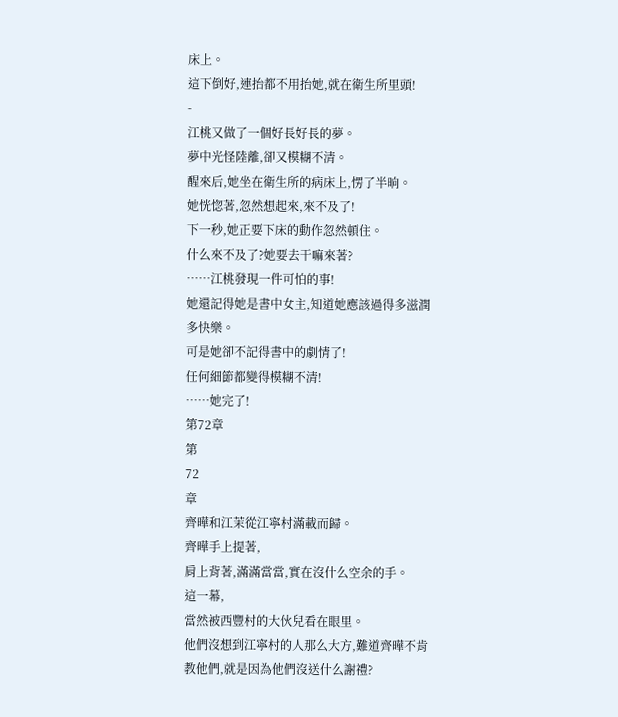床上。
這下倒好,連抬都不用抬她,就在衛生所里頭!
-
江桃又做了一個好長好長的夢。
夢中光怪陸離,卻又模糊不清。
醒來后,她坐在衛生所的病床上,愣了半晌。
她恍惚著,忽然想起來,來不及了!
下一秒,她正要下床的動作忽然頓住。
什么來不及了?她要去干嘛來著?
……江桃發現一件可怕的事!
她還記得她是書中女主,知道她應該過得多滋潤多快樂。
可是她卻不記得書中的劇情了!
任何細節都變得模糊不清!
……她完了!
第72章
第
72
章
齊曄和江茉從江寧村滿載而歸。
齊曄手上提著,
肩上背著,滿滿當當,實在沒什么空余的手。
這一幕,
當然被西豐村的大伙兒看在眼里。
他們沒想到江寧村的人那么大方,難道齊曄不肯教他們,就是因為他們沒送什么謝禮?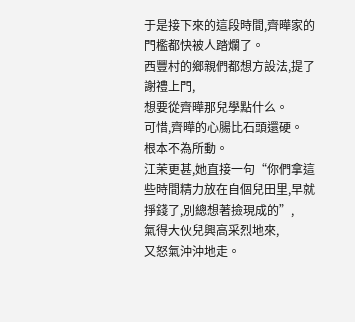于是接下來的這段時間,齊曄家的門檻都快被人踏爛了。
西豐村的鄉親們都想方設法,提了謝禮上門,
想要從齊曄那兒學點什么。
可惜,齊曄的心腸比石頭還硬。
根本不為所動。
江茉更甚,她直接一句“你們拿這些時間精力放在自個兒田里,早就掙錢了,別總想著撿現成的”,
氣得大伙兒興高采烈地來,
又怒氣沖沖地走。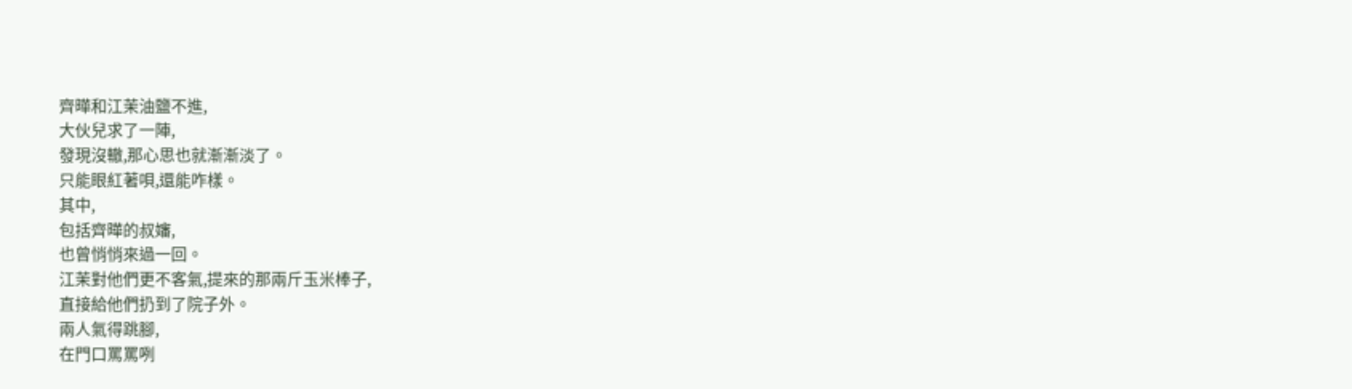齊曄和江茉油鹽不進,
大伙兒求了一陣,
發現沒轍,那心思也就漸漸淡了。
只能眼紅著唄,還能咋樣。
其中,
包括齊曄的叔嬸,
也曾悄悄來過一回。
江茉對他們更不客氣,提來的那兩斤玉米棒子,
直接給他們扔到了院子外。
兩人氣得跳腳,
在門口罵罵咧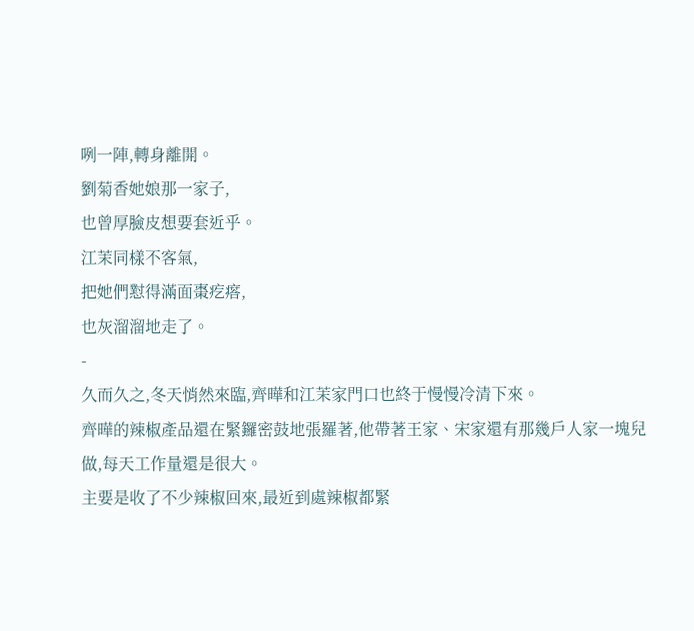咧一陣,轉身離開。
劉菊香她娘那一家子,
也曾厚臉皮想要套近乎。
江茉同樣不客氣,
把她們懟得滿面棗疙瘩,
也灰溜溜地走了。
-
久而久之,冬天悄然來臨,齊曄和江茉家門口也終于慢慢冷清下來。
齊曄的辣椒產品還在緊鑼密鼓地張羅著,他帶著王家、宋家還有那幾戶人家一塊兒做,每天工作量還是很大。
主要是收了不少辣椒回來,最近到處辣椒都緊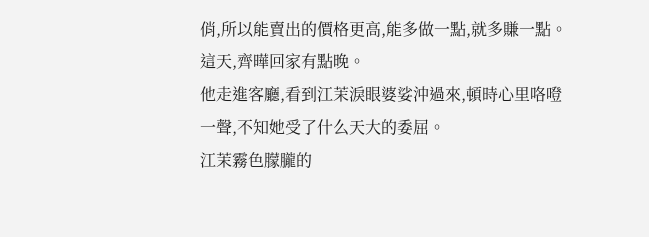俏,所以能賣出的價格更高,能多做一點,就多賺一點。
這天,齊曄回家有點晚。
他走進客廳,看到江茉淚眼婆娑沖過來,頓時心里咯噔一聲,不知她受了什么天大的委屈。
江茉霧色朦朧的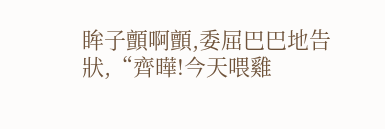眸子顫啊顫,委屈巴巴地告狀,“齊曄!今天喂雞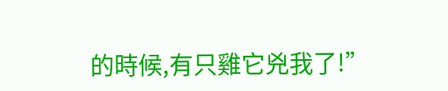的時候,有只雞它兇我了!”